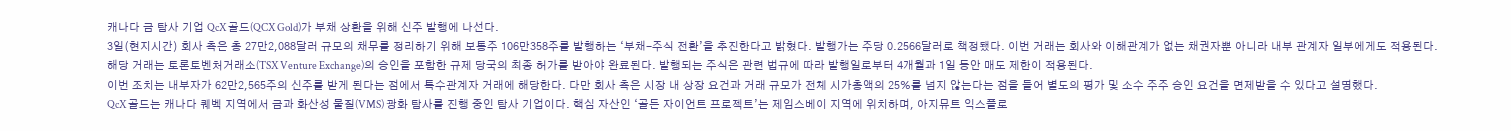캐나다 금 탐사 기업 QcX 골드(QCX Gold)가 부채 상환을 위해 신주 발행에 나선다.
3일(현지시간) 회사 측은 총 27만2,088달러 규모의 채무를 정리하기 위해 보통주 106만358주를 발행하는 ‘부채-주식 전환’을 추진한다고 밝혔다. 발행가는 주당 0.2566달러로 책정됐다. 이번 거래는 회사와 이해관계가 없는 채권자뿐 아니라 내부 관계자 일부에게도 적용된다.
해당 거래는 토론토벤처거래소(TSX Venture Exchange)의 승인을 포함한 규제 당국의 최종 허가를 받아야 완료된다. 발행되는 주식은 관련 법규에 따라 발행일로부터 4개월과 1일 동안 매도 제한이 적용된다.
이번 조치는 내부자가 62만2,565주의 신주를 받게 된다는 점에서 특수관계자 거래에 해당한다. 다만 회사 측은 시장 내 상장 요건과 거래 규모가 전체 시가총액의 25%를 넘지 않는다는 점을 들어 별도의 평가 및 소수 주주 승인 요건을 면제받을 수 있다고 설명했다.
QcX 골드는 캐나다 퀘벡 지역에서 금과 화산성 물질(VMS) 광화 탐사를 진행 중인 탐사 기업이다. 핵심 자산인 ‘골든 자이언트 프로젝트’는 제임스베이 지역에 위치하며, 아지뮤트 익스플로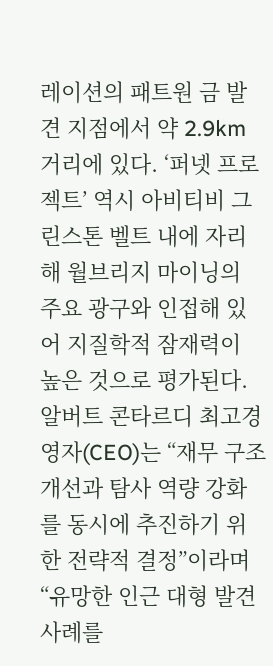레이션의 패트원 금 발견 지점에서 약 2.9km 거리에 있다. ‘퍼넷 프로젝트’ 역시 아비티비 그린스톤 벨트 내에 자리해 월브리지 마이닝의 주요 광구와 인접해 있어 지질학적 잠재력이 높은 것으로 평가된다.
알버트 콘타르디 최고경영자(CEO)는 “재무 구조 개선과 탐사 역량 강화를 동시에 추진하기 위한 전략적 결정”이라며 “유망한 인근 대형 발견 사례를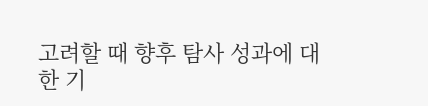고려할 때 향후 탐사 성과에 대한 기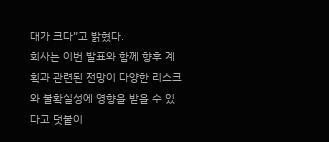대가 크다”고 밝혔다.
회사는 이번 발표와 함께 향후 계획과 관련된 전망이 다양한 리스크와 불확실성에 영향을 받을 수 있다고 덧붙이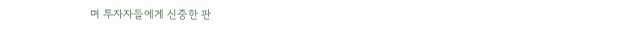며 투자자들에게 신중한 판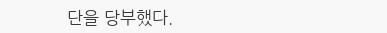단을 당부했다.